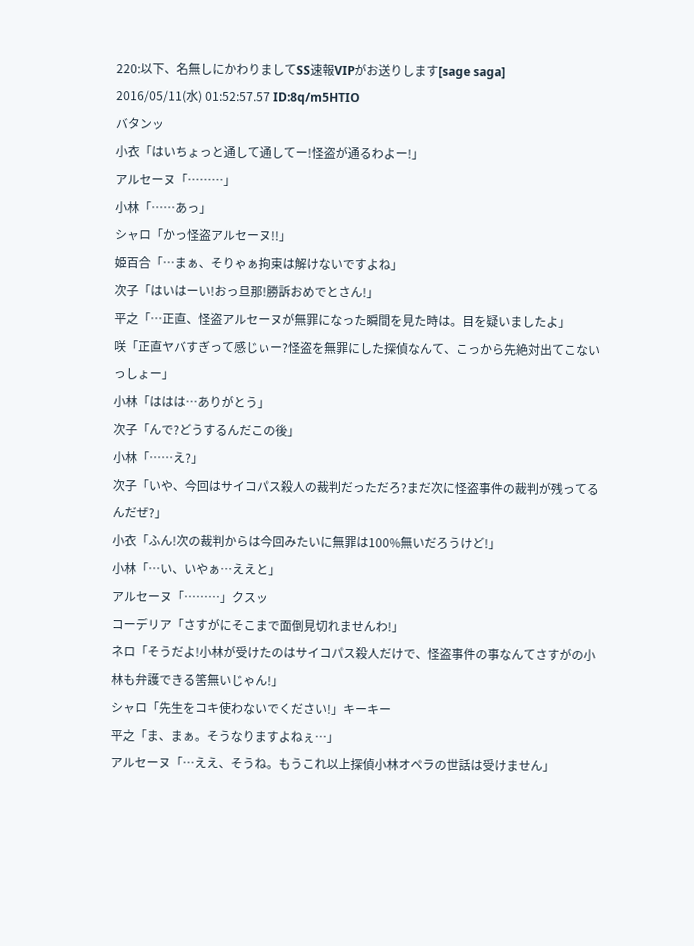220:以下、名無しにかわりましてSS速報VIPがお送りします[sage saga]
2016/05/11(水) 01:52:57.57 ID:8q/m5HTIO
バタンッ
小衣「はいちょっと通して通してー!怪盗が通るわよー!」
アルセーヌ「………」
小林「……あっ」
シャロ「かっ怪盗アルセーヌ!!」
姫百合「…まぁ、そりゃぁ拘束は解けないですよね」
次子「はいはーい!おっ旦那!勝訴おめでとさん!」
平之「…正直、怪盗アルセーヌが無罪になった瞬間を見た時は。目を疑いましたよ」
咲「正直ヤバすぎって感じぃー?怪盗を無罪にした探偵なんて、こっから先絶対出てこないっしょー」
小林「ははは…ありがとう」
次子「んで?どうするんだこの後」
小林「……え?」
次子「いや、今回はサイコパス殺人の裁判だっただろ?まだ次に怪盗事件の裁判が残ってるんだぜ?」
小衣「ふん!次の裁判からは今回みたいに無罪は100%無いだろうけど!」
小林「…い、いやぁ…ええと」
アルセーヌ「………」クスッ
コーデリア「さすがにそこまで面倒見切れませんわ!」
ネロ「そうだよ!小林が受けたのはサイコパス殺人だけで、怪盗事件の事なんてさすがの小林も弁護できる筈無いじゃん!」
シャロ「先生をコキ使わないでください!」キーキー
平之「ま、まぁ。そうなりますよねぇ…」
アルセーヌ「…ええ、そうね。もうこれ以上探偵小林オペラの世話は受けません」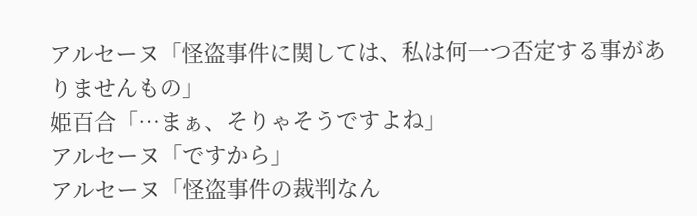アルセーヌ「怪盗事件に関しては、私は何一つ否定する事がありませんもの」
姫百合「…まぁ、そりゃそうですよね」
アルセーヌ「ですから」
アルセーヌ「怪盗事件の裁判なん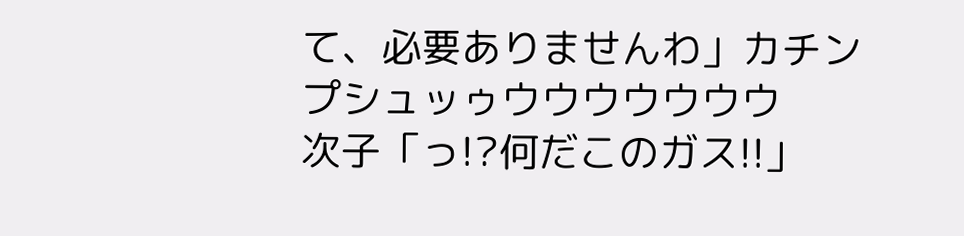て、必要ありませんわ」カチン
プシュッゥウウウウウウウ
次子「っ!?何だこのガス!!」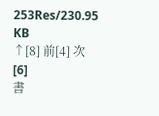253Res/230.95 KB
↑[8] 前[4] 次[6]
書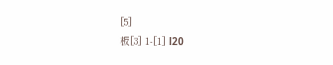[5]
板[3] 1-[1] l20